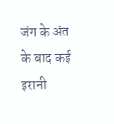जंग के अंत के बाद कई इरानी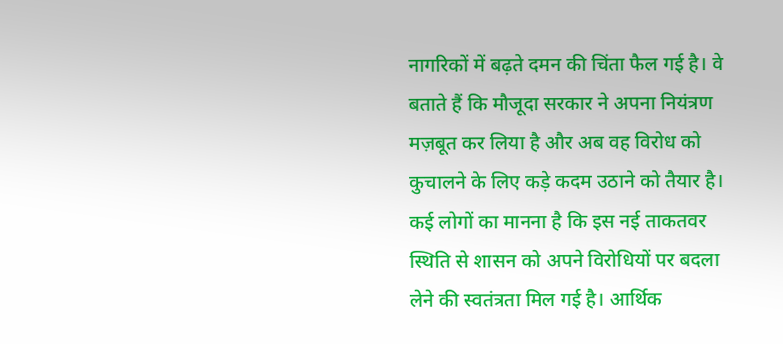नागरिकों में बढ़ते दमन की चिंता फैल गई है। वे बताते हैं कि मौजूदा सरकार ने अपना नियंत्रण मज़बूत कर लिया है और अब वह विरोध को कुचालने के लिए कड़े कदम उठाने को तैयार है। कई लोगों का मानना है कि इस नई ताकतवर स्थिति से शासन को अपने विरोधियों पर बदला लेने की स्वतंत्रता मिल गई है। आर्थिक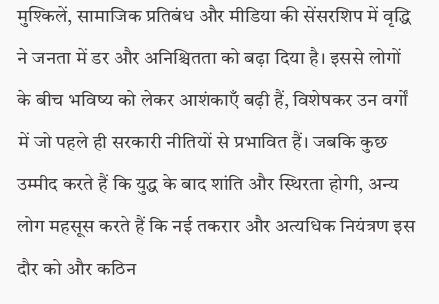मुश्किलें, सामाजिक प्रतिबंध और मीडिया की सेंसरशिप में वृद्धि ने जनता में डर और अनिश्चितता को बढ़ा दिया है। इससे लोगों के बीच भविष्य को लेकर आशंकाएँ बढ़ी हैं, विशेषकर उन वर्गों में जो पहले ही सरकारी नीतियों से प्रभावित हैं। जबकि कुछ उम्मीद करते हैं कि युद्ध के बाद शांति और स्थिरता होगी, अन्य लोग महसूस करते हैं कि नई तकरार और अत्यधिक नियंत्रण इस दौर को और कठिन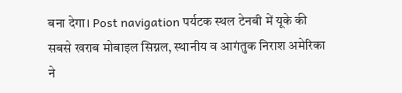बना देगा। Post navigation पर्यटक स्थल टेनबी में यूके की सबसे खराब मोबाइल सिग्नल, स्थानीय व आगंतुक निराश अमेरिका ने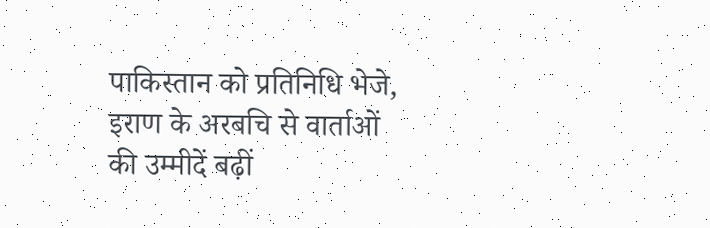पाकिस्तान को प्रतिनिधि भेजे, इराण के अरबचि से वार्ताओं की उम्मीदें बढ़ीं